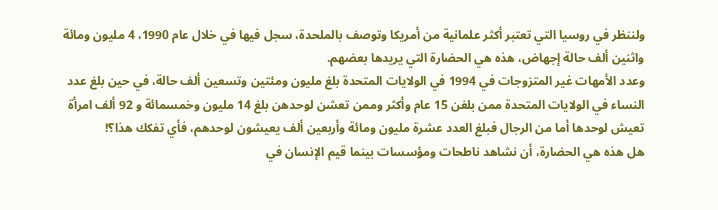ولننظر في روسيا التي تعتبر أكثر علمانية من أمريكا وتوصف بالملحدة، سجل فيها في خلال عام 1990، 4 مليون ومائة واثنين ألف حالة إجهاض، هذه هي الحضارة التي يريدها بعضهم.
وعدد الأمهات غير المتزوجات في 1994 في الولايات المتحدة بلغ مليون ومئتين وتسعين ألف حالة، في حين بلغ عدد النساء في الولايات المتحدة ممن بلغن 15 عام وأكثر وممن تعشن لوحدهن بلغ 14 مليون وخمسمائة و 92 ألف امرأة تعيش لوحدها أما من الرجال فبلغ العدد عشرة مليون ومائة وأربعين ألف يعيشون لوحدهم، فأي تفكك هذا؟!
هل هذه هي الحضارة، أن نشاهد ناطحات ومؤسسات بينما قيم الإنسان في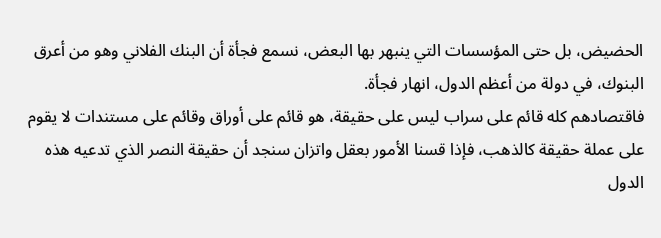الحضيض، بل حتى المؤسسات التي ينبهر بها البعض، نسمع فجأة أن البنك الفلاني وهو من أعرق البنوك، في دولة من أعظم الدول، انهار فجأة.
فاقتصادهم كله قائم على سراب ليس على حقيقة، هو قائم على أوراق وقائم على مستندات لا يقوم على عملة حقيقة كالذهب، فإذا قسنا الأمور بعقل واتزان سنجد أن حقيقة النصر الذي تدعيه هذه الدول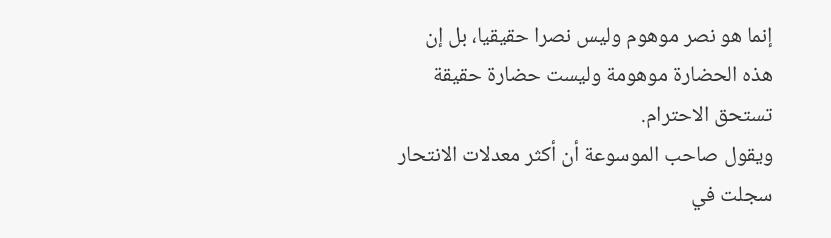إنما هو نصر موهوم وليس نصرا حقيقيا، بل إن هذه الحضارة موهومة وليست حضارة حقيقة تستحق الاحترام.
ويقول صاحب الموسوعة أن أكثر معدلات الانتحار سجلت في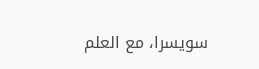سويسرا، مع العلم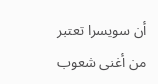أن سويسرا تعتبر من أغنى شعوب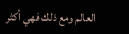العالم ومع ذلك فهي أكثر